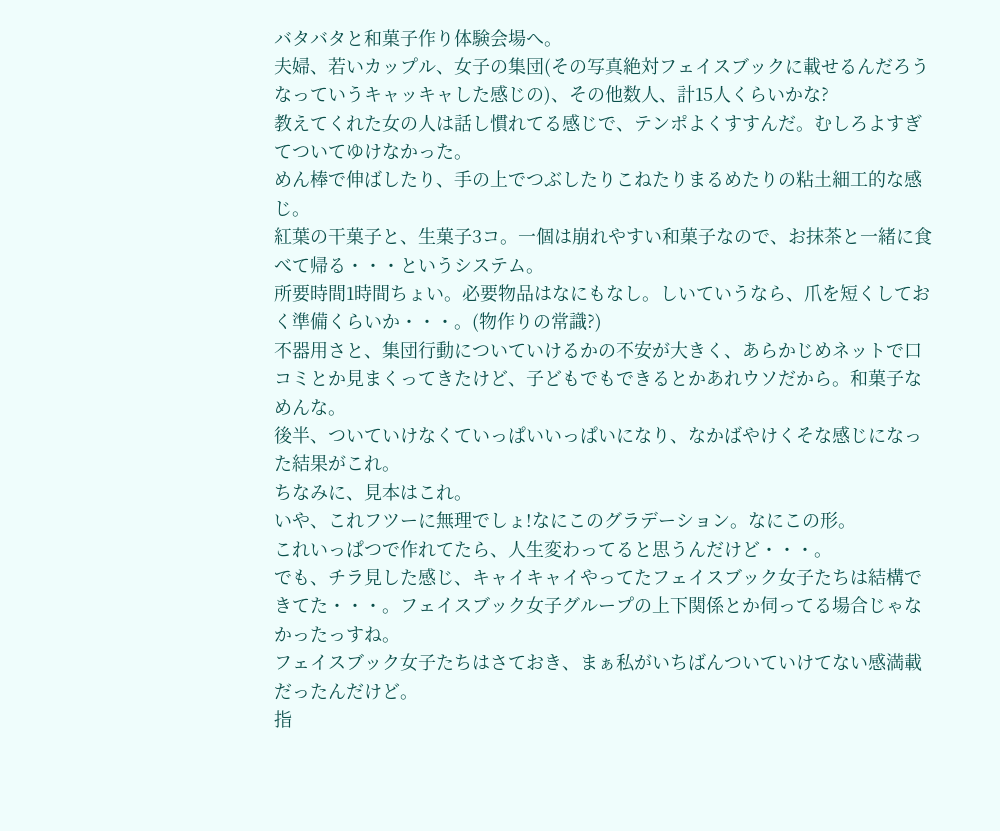バタバタと和菓子作り体験会場へ。
夫婦、若いカップル、女子の集団(その写真絶対フェイスブックに載せるんだろうなっていうキャッキャした感じの)、その他数人、計15人くらいかな?
教えてくれた女の人は話し慣れてる感じで、テンポよくすすんだ。むしろよすぎてついてゆけなかった。
めん棒で伸ばしたり、手の上でつぶしたりこねたりまるめたりの粘土細工的な感じ。
紅葉の干菓子と、生菓子3コ。一個は崩れやすい和菓子なので、お抹茶と一緒に食べて帰る・・・というシステム。
所要時間1時間ちょい。必要物品はなにもなし。しいていうなら、爪を短くしておく準備くらいか・・・。(物作りの常識?)
不器用さと、集団行動についていけるかの不安が大きく、あらかじめネットで口コミとか見まくってきたけど、子どもでもできるとかあれウソだから。和菓子なめんな。
後半、ついていけなくていっぱいいっぱいになり、なかばやけくそな感じになった結果がこれ。
ちなみに、見本はこれ。
いや、これフツーに無理でしょ!なにこのグラデーション。なにこの形。
これいっぱつで作れてたら、人生変わってると思うんだけど・・・。
でも、チラ見した感じ、キャイキャイやってたフェイスブック女子たちは結構できてた・・・。フェイスブック女子グループの上下関係とか伺ってる場合じゃなかったっすね。
フェイスブック女子たちはさておき、まぁ私がいちばんついていけてない感満載だったんだけど。
指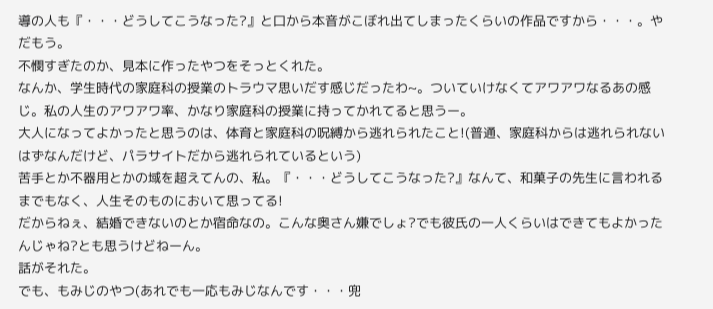導の人も『・・・どうしてこうなった?』と口から本音がこぼれ出てしまったくらいの作品ですから・・・。やだもう。
不憫すぎたのか、見本に作ったやつをそっとくれた。
なんか、学生時代の家庭科の授業のトラウマ思いだす感じだったわ~。ついていけなくてアワアワなるあの感じ。私の人生のアワアワ率、かなり家庭科の授業に持ってかれてると思うー。
大人になってよかったと思うのは、体育と家庭科の呪縛から逃れられたこと!(普通、家庭科からは逃れられないはずなんだけど、パラサイトだから逃れられているという)
苦手とか不器用とかの域を超えてんの、私。『・・・どうしてこうなった?』なんて、和菓子の先生に言われるまでもなく、人生そのものにおいて思ってる!
だからねぇ、結婚できないのとか宿命なの。こんな奥さん嫌でしょ?でも彼氏の一人くらいはできてもよかったんじゃね?とも思うけどねーん。
話がそれた。
でも、もみじのやつ(あれでも一応もみじなんです・・・兜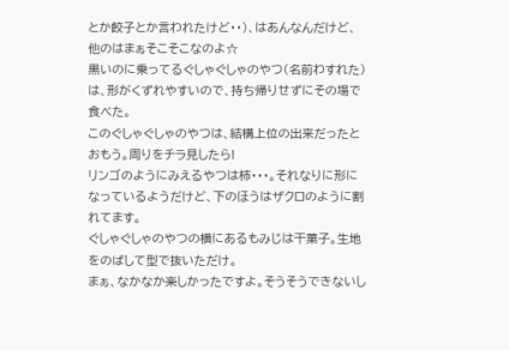とか餃子とか言われたけど・・)、はあんなんだけど、他のはまぁそこそこなのよ☆
黒いのに乗ってるぐしゃぐしゃのやつ(名前わすれた)は、形がくずれやすいので、持ち帰りせずにその場で食べた。
このぐしゃぐしゃのやつは、結構上位の出来だったとおもう。周りをチラ見したら!
リンゴのようにみえるやつは柿・・・。それなりに形になっているようだけど、下のほうはザクロのように割れてます。
ぐしゃぐしゃのやつの横にあるもみじは干菓子。生地をのばして型で抜いただけ。
まぁ、なかなか楽しかったですよ。そうそうできないし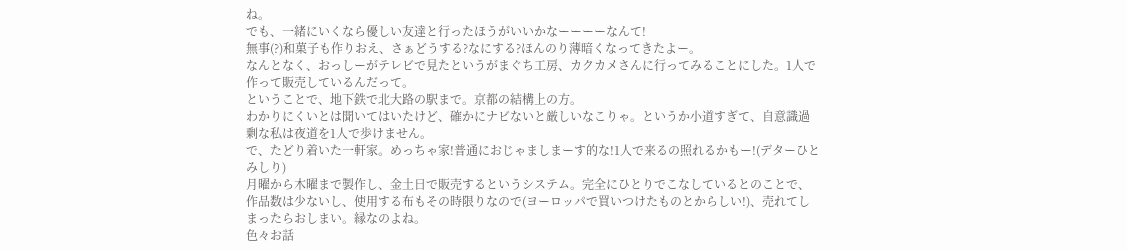ね。
でも、一緒にいくなら優しい友達と行ったほうがいいかなーーーーなんて!
無事(?)和菓子も作りおえ、さぁどうする?なにする?ほんのり薄暗くなってきたよー。
なんとなく、おっしーがテレビで見たというがまぐち工房、カクカメさんに行ってみることにした。1人で作って販売しているんだって。
ということで、地下鉄で北大路の駅まで。京都の結構上の方。
わかりにくいとは聞いてはいたけど、確かにナビないと厳しいなこりゃ。というか小道すぎて、自意識過剰な私は夜道を1人で歩けません。
で、たどり着いた一軒家。めっちゃ家!普通におじゃましまーす的な!1人で来るの照れるかもー!(デターひとみしり)
月曜から木曜まで製作し、金土日で販売するというシステム。完全にひとりでこなしているとのことで、作品数は少ないし、使用する布もその時限りなので(ヨーロッパで買いつけたものとからしい!)、売れてしまったらおしまい。縁なのよね。
色々お話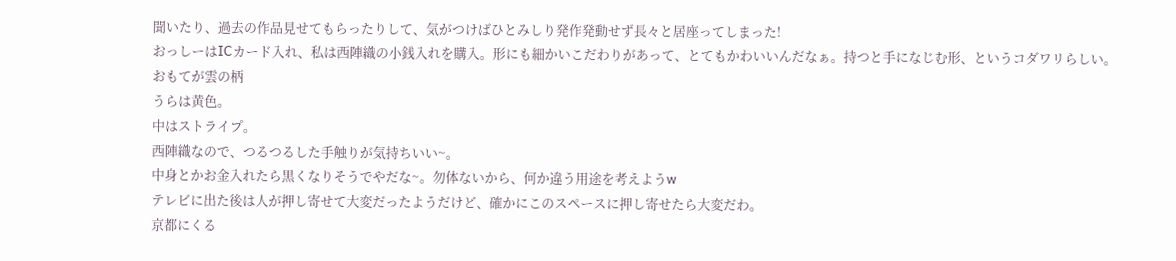聞いたり、過去の作品見せてもらったりして、気がつけばひとみしり発作発動せず長々と居座ってしまった!
おっしーはICカード入れ、私は西陣織の小銭入れを購入。形にも細かいこだわりがあって、とてもかわいいんだなぁ。持つと手になじむ形、というコダワリらしい。
おもてが雲の柄
うらは黄色。
中はストライプ。
西陣織なので、つるつるした手触りが気持ちいい~。
中身とかお金入れたら黒くなりそうでやだな~。勿体ないから、何か違う用途を考えようw
テレビに出た後は人が押し寄せて大変だったようだけど、確かにこのスペースに押し寄せたら大変だわ。
京都にくる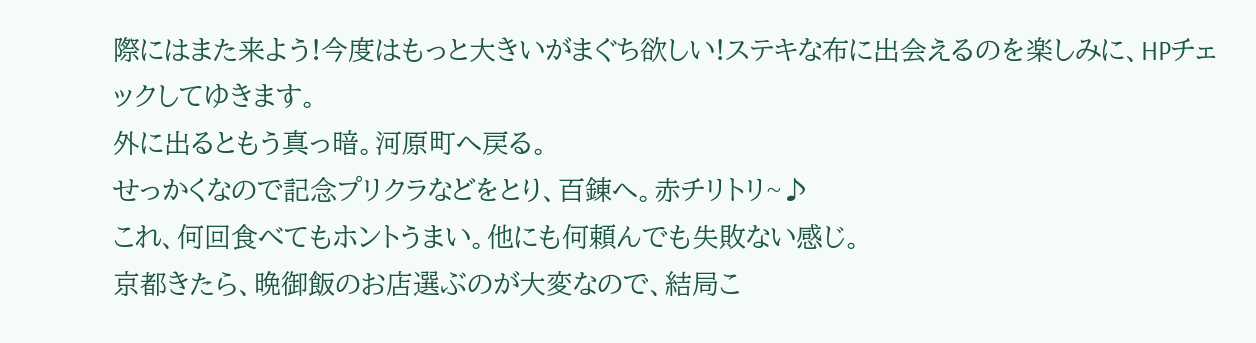際にはまた来よう!今度はもっと大きいがまぐち欲しい!ステキな布に出会えるのを楽しみに、HPチェックしてゆきます。
外に出るともう真っ暗。河原町へ戻る。
せっかくなので記念プリクラなどをとり、百錬へ。赤チリトリ~♪
これ、何回食べてもホントうまい。他にも何頼んでも失敗ない感じ。
京都きたら、晩御飯のお店選ぶのが大変なので、結局こ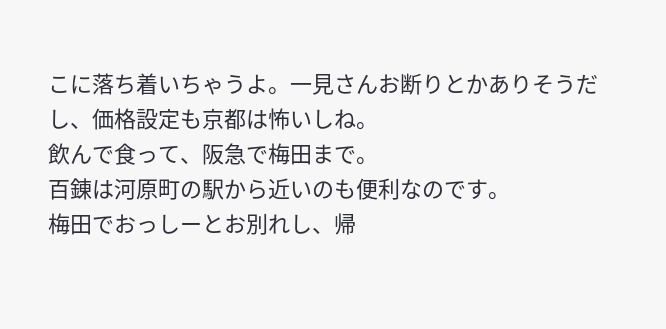こに落ち着いちゃうよ。一見さんお断りとかありそうだし、価格設定も京都は怖いしね。
飲んで食って、阪急で梅田まで。
百錬は河原町の駅から近いのも便利なのです。
梅田でおっしーとお別れし、帰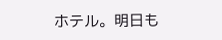ホテル。明日も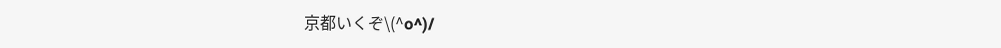京都いくぞ\(^o^)/